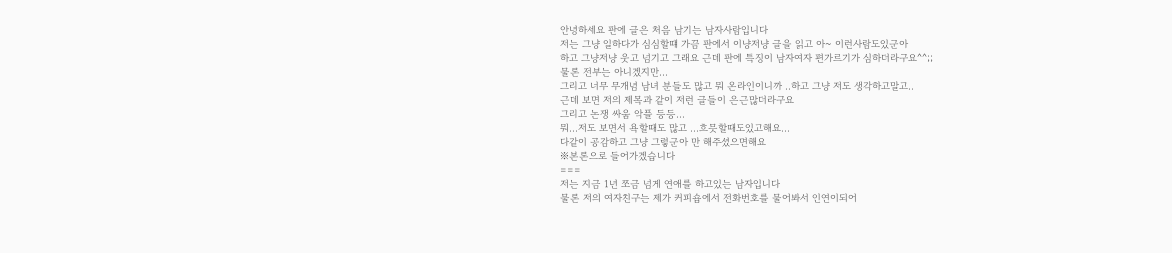안녕하세요 판에 글은 처음 남기는 남자사람입니다
저는 그냥 일하다가 심심할떄 가끔 판에서 이냥저냥 글을 읽고 아~ 이런사람도있군아
하고 그냥저냥 웃고 넘기고 그래요 근데 판에 특징이 남자여자 편가르기가 심하더라구요^^;;
물론 전부는 아니겠지만...
그리고 너무 무개념 남녀 분들도 많고 뭐 온라인이니까 ..하고 그냥 저도 생각하고말고..
근데 보면 저의 제목과 같이 저런 글들이 은근많더라구요
그리고 논쟁 싸움 악플 등등...
뭐...저도 보면서 욕할때도 많고 ...흐믓할때도있고해요...
다같이 공감하고 그냥 그렇군아 만 해주셨으면해요
※본론으로 들어가겠습니다
===
저는 지금 1년 쪼금 넘게 연애를 하고있는 남자입니다
물론 저의 여자친구는 제가 커피숍에서 전화번호를 물어봐서 인연이되어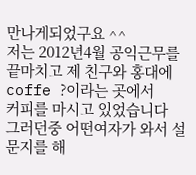만나게되었구요 ^^
저는 2012년4월 공익근무를 끝마치고 제 친구와 홍대에 coffe ?이라는 곳에서
커피를 마시고 있었습니다
그러던중 어떤여자가 와서 설문지를 해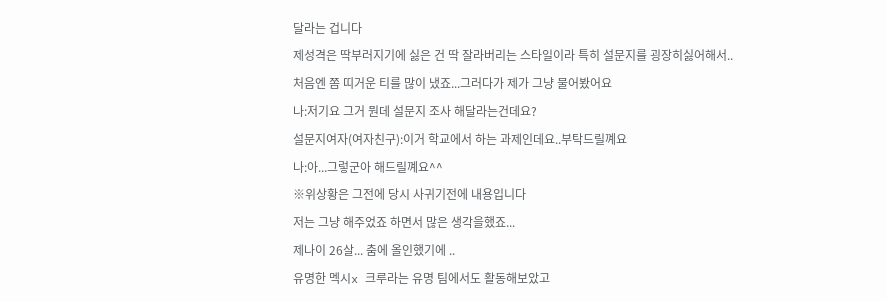달라는 겁니다
제성격은 딱부러지기에 싫은 건 딱 잘라버리는 스타일이라 특히 설문지를 굉장히싫어해서..
처음엔 쫌 띠거운 티를 많이 냈죠...그러다가 제가 그냥 물어봤어요
나:저기요 그거 뭔데 설문지 조사 해달라는건데요?
설문지여자(여자친구):이거 학교에서 하는 과제인데요..부탁드릴꼐요
나:아...그렇군아 해드릴꼐요^^
※위상황은 그전에 당시 사귀기전에 내용입니다
저는 그냥 해주었죠 하면서 많은 생각을했죠...
제나이 26살... 춤에 올인했기에 ..
유명한 멕시x 크루라는 유명 팀에서도 활동해보았고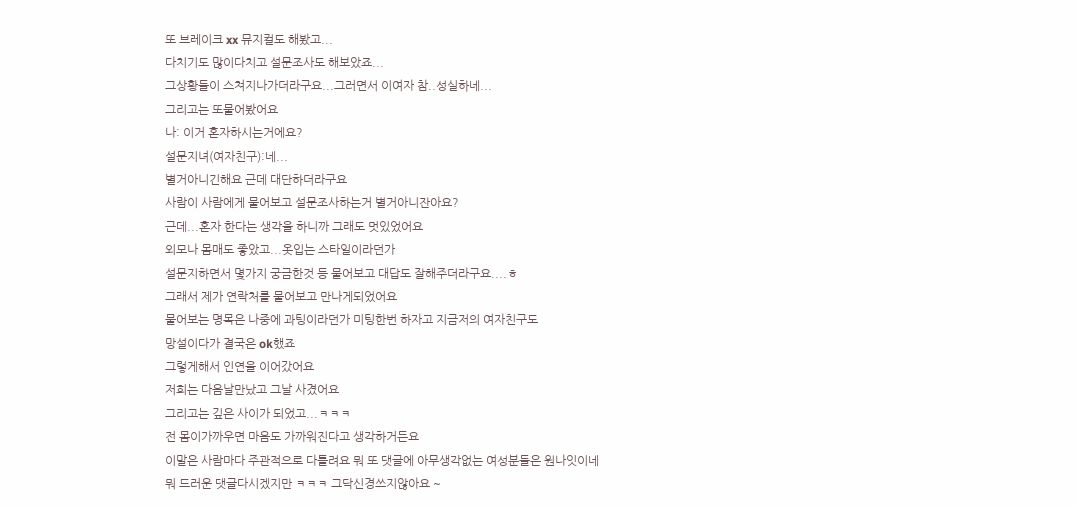또 브레이크 xx 뮤지컬도 해봤고...
다치기도 많이다치고 설문조사도 해보았죠...
그상황들이 스쳐지나가더라구요...그러면서 이여자 참..성실하네...
그리고는 또물어봤어요
나: 이거 혼자하시는거에요?
설문지녀(여자친구):네...
별거아니긴해요 근데 대단하더라구요
사람이 사람에게 물어보고 설문조사하는거 별거아니잔아요?
근데...혼자 한다는 생각을 하니까 그래도 멋있었어요
외모나 몸매도 좋았고...옷입는 스타일이라던가
설문지하면서 몇가지 궁금한것 등 물어보고 대답도 잘해주더라구요....ㅎ
그래서 제가 연락처를 물어보고 만나게되었어요
물어보는 명목은 나중에 과팅이라던가 미팅한번 하자고 지금저의 여자친구도
망설이다가 결국은 ok했죠
그렇게해서 인연을 이어갔어요
저희는 다음날만났고 그날 사겼어요
그리고는 깊은 사이가 되었고...ㅋㅋㅋ
전 몸이가까우면 마음도 가까워진다고 생각하거든요
이말은 사람마다 주관적으로 다틀려요 뭐 또 댓글에 아무생각없는 여성분들은 원나잇이네
뭐 드러운 댓글다시겠지만 ㅋㅋㅋ 그닥신경쓰지않아요 ~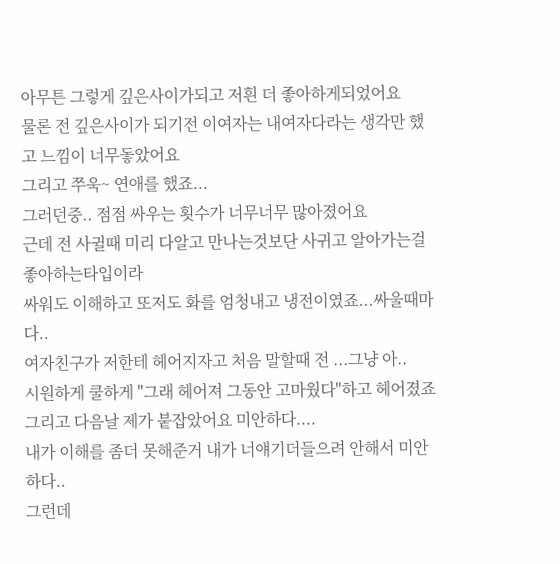아무튼 그렇게 깊은사이가되고 저흰 더 좋아하게되었어요
물론 전 깊은사이가 되기전 이여자는 내여자다라는 생각만 했고 느낌이 너무돟았어요
그리고 쭈욱~ 연애를 했죠...
그러던중.. 점점 싸우는 횟수가 너무너무 많아졌어요
근데 전 사귈때 미리 다알고 만나는것보단 사귀고 알아가는걸 좋아하는타입이라
싸워도 이해하고 또저도 화를 엄청내고 냉전이였죠...싸울때마다..
여자친구가 저한테 헤어지자고 처음 말할때 전 ...그냥 아..
시원하게 쿨하게 "그래 헤어져 그동안 고마웠다"하고 헤어졌죠
그리고 다음날 제가 붙잡았어요 미안하다....
내가 이해를 좀더 못해준거 내가 너얘기더들으려 안해서 미안하다..
그런데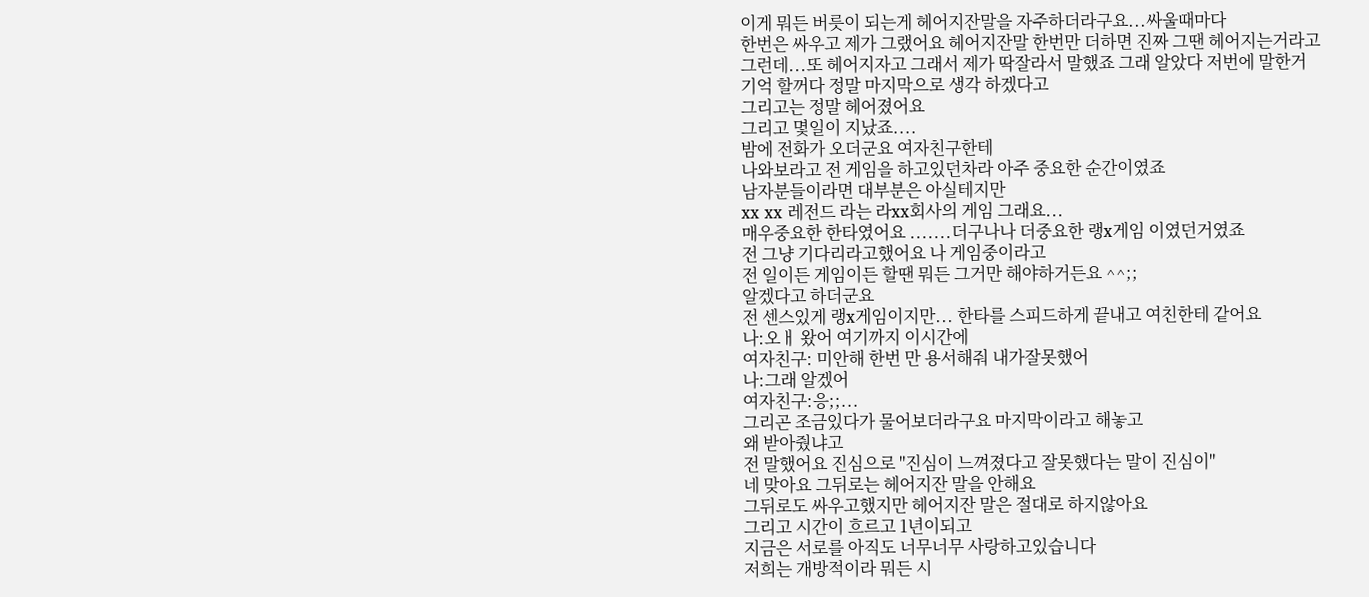이게 뭐든 버릇이 되는게 헤어지잔말을 자주하더라구요...싸울때마다
한번은 싸우고 제가 그랬어요 헤어지잔말 한번만 더하면 진짜 그땐 헤어지는거라고
그런데...또 헤어지자고 그래서 제가 딱잘라서 말했죠 그래 알았다 저번에 말한거
기억 할꺼다 정말 마지막으로 생각 하겠다고
그리고는 정말 헤어졌어요
그리고 몇일이 지났죠....
밤에 전화가 오더군요 여자친구한테
나와보라고 전 게임을 하고있던차라 아주 중요한 순간이였죠
남자분들이라면 대부분은 아실테지만
xx xx 레전드 라는 라xx회사의 게임 그래요...
매우중요한 한타였어요 .......더구나나 더중요한 랭x게임 이였던거였죠
전 그냥 기다리라고했어요 나 게임중이라고
전 일이든 게임이든 할땐 뭐든 그거만 해야하거든요 ^^;;
알겠다고 하더군요
전 센스있게 랭x게임이지만... 한타를 스피드하게 끝내고 여친한테 같어요
나:오ㅐ 왔어 여기까지 이시간에
여자친구: 미안해 한번 만 용서해줘 내가잘못했어
나:그래 알겠어
여자친구:응;;...
그리곤 조금있다가 물어보더라구요 마지막이라고 해놓고
왜 받아줬냐고
전 말했어요 진심으로 "진심이 느껴졌다고 잘못했다는 말이 진심이"
네 맞아요 그뒤로는 헤어지잔 말을 안해요
그뒤로도 싸우고했지만 헤어지잔 말은 절대로 하지않아요
그리고 시간이 흐르고 1년이되고
지금은 서로를 아직도 너무너무 사랑하고있습니다
저희는 개방적이라 뭐든 시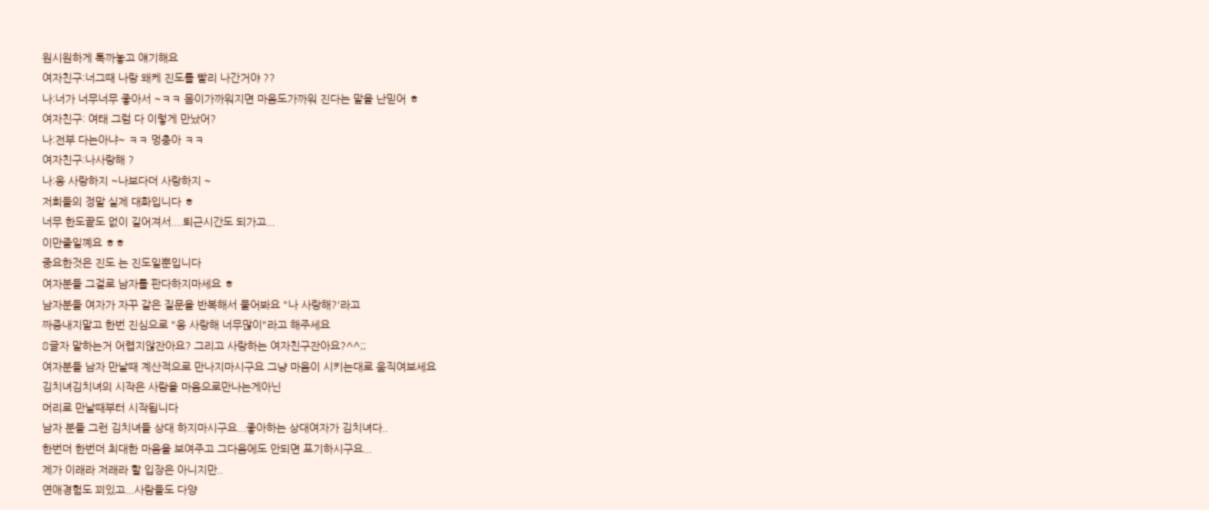원시원하게 톡까놓고 얘기해요
여자친구:너그때 나랑 왜케 진도를 빨리 나간거야 ??
나:너가 너무너무 좋아서 ~ㅋㅋ 몸이가까워지면 마음도가까워 진다는 말을 난믿어 ㅎ
여자친구: 여태 그럼 다 이렇게 만났어?
나:전부 다는아냐~ ㅋㅋ 멍충아 ㅋㅋ
여자친구:나사랑해 ?
나:응 사랑하지 ~나보다더 사랑하지 ~
저희들의 정말 실제 대화입니다 ㅎ
너무 한도끝도 없이 길어져서....퇴근시간도 되가고...
이만줄일꼐요 ㅎㅎ
중요한것은 진도 는 진도일뿐입니다
여자분들 그걸로 남자를 판다하지마세요 ㅎ
남자분들 여자가 자꾸 같은 질문을 반복해서 물어봐요 "나 사랑해?'라고
짜증내지말고 한번 진심으로 "응 사랑해 너무많이"라고 해주세요
8글자 말하는거 어렵지않잔아요? 그리고 사랑하는 여자친구잔아요?^^;;
여자분들 남자 만날때 계산적으로 만나지마시구요 그냥 마음이 시키는대로 움직여보세요
김치녀김치녀의 시작은 사람을 마음으로만나는게아닌
머리로 만날때부터 시작됩니다
남자 분들 그런 김치녀들 상대 하지마시구요...좋아하는 상대여자가 김치녀다..
한번더 한번더 최대한 마음을 보여주고 그다음에도 안되면 포기하시구요...
제가 이래라 저래라 할 입장은 아니지만..
연애경험도 꾀있고...사람들도 다양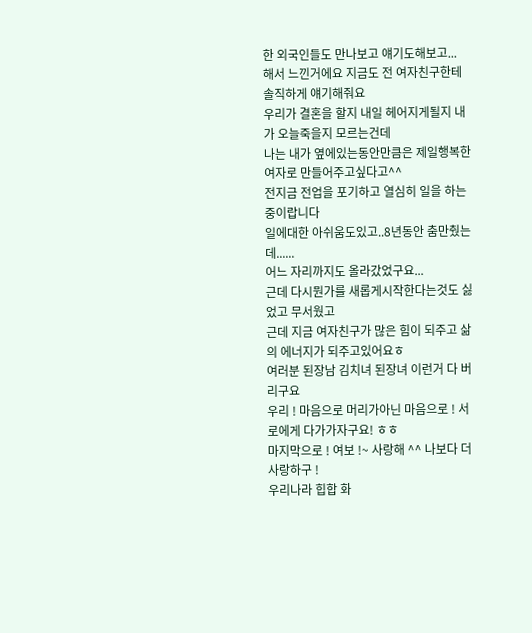한 외국인들도 만나보고 얘기도해보고...
해서 느낀거에요 지금도 전 여자친구한테 솔직하게 얘기해줘요
우리가 결혼을 할지 내일 헤어지게될지 내가 오늘죽을지 모르는건데
나는 내가 옆에있는동안만큼은 제일행복한 여자로 만들어주고싶다고^^
전지금 전업을 포기하고 열심히 일을 하는중이랍니다
일에대한 아쉬움도있고..8년동안 춤만췄는데......
어느 자리까지도 올라갔었구요...
근데 다시뭔가를 새롭게시작한다는것도 싫었고 무서웠고
근데 지금 여자친구가 많은 힘이 되주고 삶의 에너지가 되주고있어요ㅎ
여러분 된장남 김치녀 된장녀 이런거 다 버리구요
우리 ! 마음으로 머리가아닌 마음으로 ! 서로에게 다가가자구요! ㅎㅎ
마지막으로 ! 여보 !~ 사랑해 ^^ 나보다 더 사랑하구 !
우리나라 힙합 화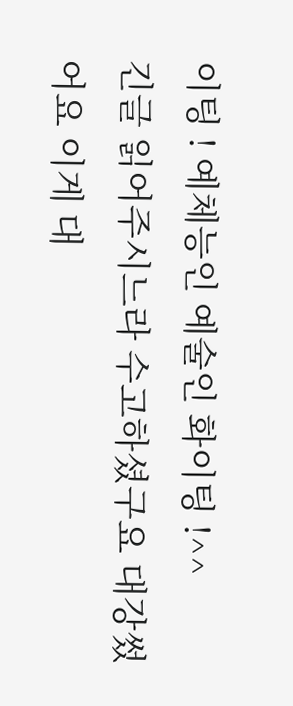이팅 ! 예체능인 예술인 화이팅 !^^
긴글 읽어주시느라 수고하셨구요 대강썼어요 이게 대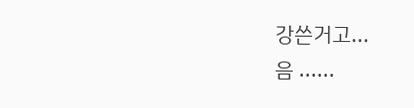강쓴거고...
음 ......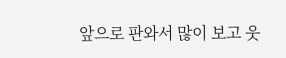앞으로 판와서 많이 보고 웃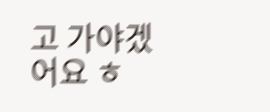고 가야겠어요 ㅎ